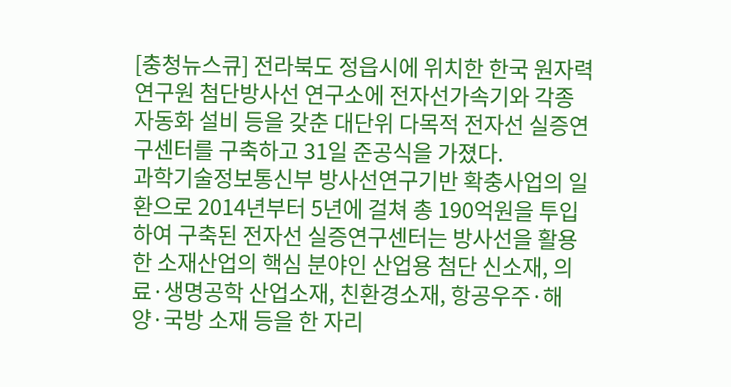[충청뉴스큐] 전라북도 정읍시에 위치한 한국 원자력연구원 첨단방사선 연구소에 전자선가속기와 각종 자동화 설비 등을 갖춘 대단위 다목적 전자선 실증연구센터를 구축하고 31일 준공식을 가졌다.
과학기술정보통신부 방사선연구기반 확충사업의 일환으로 2014년부터 5년에 걸쳐 총 190억원을 투입하여 구축된 전자선 실증연구센터는 방사선을 활용한 소재산업의 핵심 분야인 산업용 첨단 신소재, 의료·생명공학 산업소재, 친환경소재, 항공우주·해양·국방 소재 등을 한 자리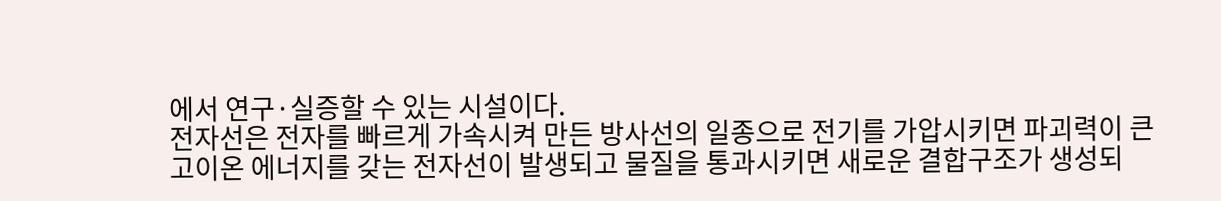에서 연구·실증할 수 있는 시설이다.
전자선은 전자를 빠르게 가속시켜 만든 방사선의 일종으로 전기를 가압시키면 파괴력이 큰 고이온 에너지를 갖는 전자선이 발생되고 물질을 통과시키면 새로운 결합구조가 생성되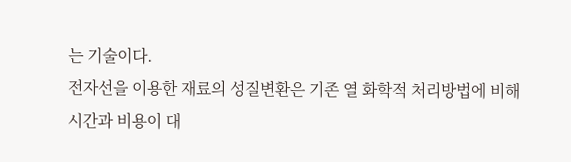는 기술이다.
전자선을 이용한 재료의 성질변환은 기존 열 화학적 처리방법에 비해 시간과 비용이 대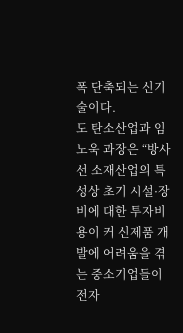폭 단축되는 신기술이다.
도 탄소산업과 임노욱 과장은 “방사선 소재산업의 특성상 초기 시설·장비에 대한 투자비용이 커 신제품 개발에 어려움을 겪는 중소기업들이 전자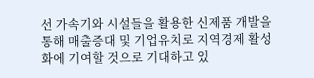선 가속기와 시설들을 활용한 신제품 개발을 통해 매출증대 및 기업유치로 지역경제 활성화에 기여할 것으로 기대하고 있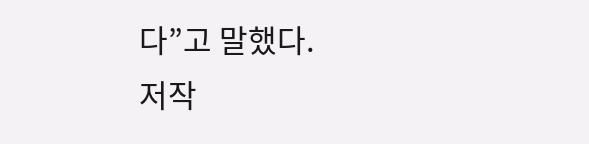다”고 말했다.
저작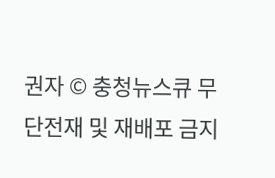권자 © 충청뉴스큐 무단전재 및 재배포 금지